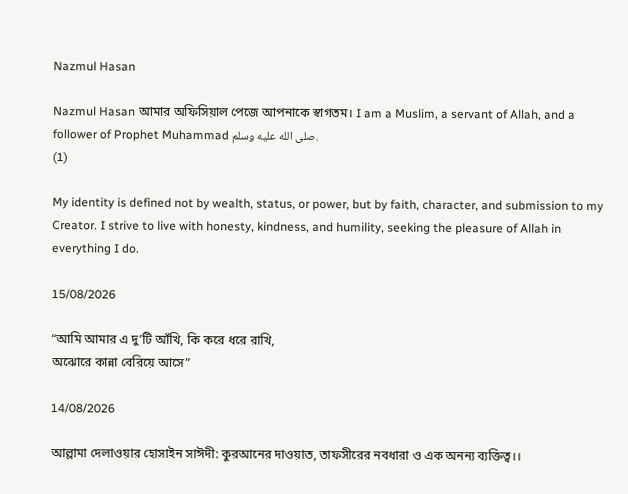Nazmul Hasan

Nazmul Hasan আমার অফিসিয়াল পেজে আপনাকে স্বাগতম। I am a Muslim, a servant of Allah, and a follower of Prophet Muhammad صلى الله عليه وسلم.
(1)

My identity is defined not by wealth, status, or power, but by faith, character, and submission to my Creator. I strive to live with honesty, kindness, and humility, seeking the pleasure of Allah in everything I do.

15/08/2026

“আমি আমার এ দু’টি আঁখি, কি করে ধরে রাখি,
অঝোরে কান্না বেরিয়ে আসে”

14/08/2026

আল্লামা দেলাওয়ার হোসাইন সাঈদী: কুরআনের দাওয়াত, তাফসীরের নবধারা ও এক অনন্য ব্যক্তিত্ব।।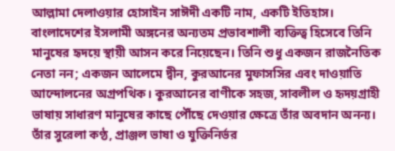আল্লামা দেলাওয়ার হোসাইন সাঈদী একটি নাম, একটি ইতিহাস। বাংলাদেশের ইসলামী অঙ্গনের অন্যতম প্রভাবশালী ব্যক্তিত্ব হিসেবে তিনি মানুষের হৃদয়ে স্থায়ী আসন করে নিয়েছেন। তিনি শুধু একজন রাজনৈতিক নেতা নন; একজন আলেমে দ্বীন, কুরআনের মুফাসসির এবং দাওয়াতি আন্দোলনের অগ্রপথিক। কুরআনের বাণীকে সহজ, সাবলীল ও হৃদয়গ্রাহী ভাষায় সাধারণ মানুষের কাছে পৌঁছে দেওয়ার ক্ষেত্রে তাঁর অবদান অনন্য। তাঁর সুরেলা কণ্ঠ, প্রাঞ্জল ভাষা ও যুক্তিনির্ভর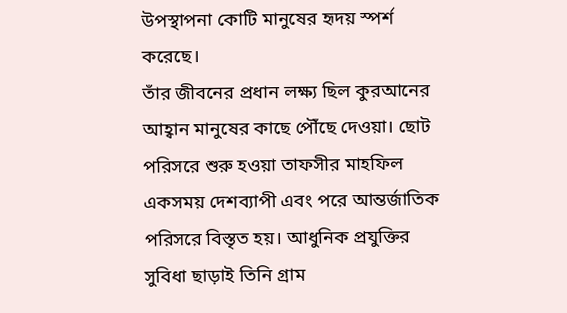উপস্থাপনা কোটি মানুষের হৃদয় স্পর্শ করেছে।
তাঁর জীবনের প্রধান লক্ষ্য ছিল কুরআনের আহ্বান মানুষের কাছে পৌঁছে দেওয়া। ছোট পরিসরে শুরু হওয়া তাফসীর মাহফিল একসময় দেশব্যাপী এবং পরে আন্তর্জাতিক পরিসরে বিস্তৃত হয়। আধুনিক প্রযুক্তির সুবিধা ছাড়াই তিনি গ্রাম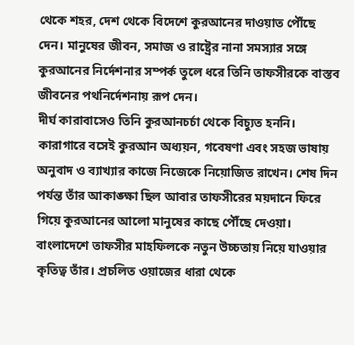থেকে শহর, দেশ থেকে বিদেশে কুরআনের দাওয়াত পৌঁছে দেন। মানুষের জীবন, সমাজ ও রাষ্ট্রের নানা সমস্যার সঙ্গে কুরআনের নির্দেশনার সম্পর্ক তুলে ধরে তিনি তাফসীরকে বাস্তব জীবনের পথনির্দেশনায় রূপ দেন।
দীর্ঘ কারাবাসেও তিনি কুরআনচর্চা থেকে বিচ্যুত হননি। কারাগারে বসেই কুরআন অধ্যয়ন, গবেষণা এবং সহজ ভাষায় অনুবাদ ও ব্যাখ্যার কাজে নিজেকে নিয়োজিত রাখেন। শেষ দিন পর্যন্ত তাঁর আকাঙ্ক্ষা ছিল আবার তাফসীরের ময়দানে ফিরে গিয়ে কুরআনের আলো মানুষের কাছে পৌঁছে দেওয়া।
বাংলাদেশে তাফসীর মাহফিলকে নতুন উচ্চতায় নিয়ে যাওয়ার কৃতিত্ব তাঁর। প্রচলিত ওয়াজের ধারা থেকে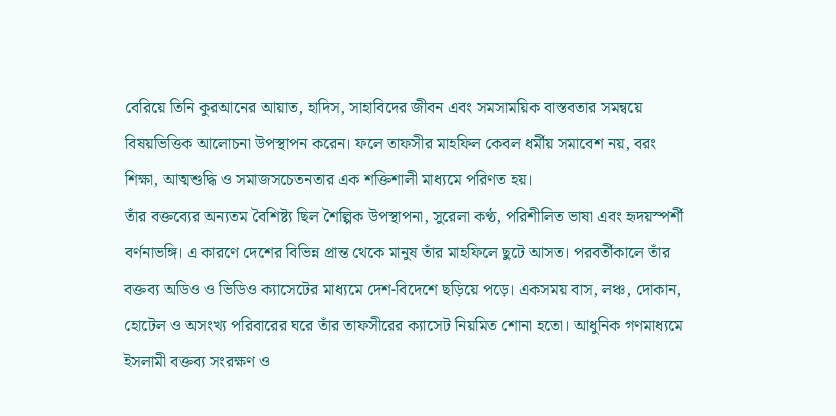বেরিয়ে তিনি কুরআনের আয়াত, হাদিস, সাহাবিদের জীবন এবং সমসাময়িক বাস্তবতার সমন্বয়ে বিষয়ভিত্তিক আলোচনা উপস্থাপন করেন। ফলে তাফসীর মাহফিল কেবল ধর্মীয় সমাবেশ নয়, বরং শিক্ষা, আত্মশুদ্ধি ও সমাজসচেতনতার এক শক্তিশালী মাধ্যমে পরিণত হয়।
তাঁর বক্তব্যের অন্যতম বৈশিষ্ট্য ছিল শৈল্পিক উপস্থাপনা, সুরেলা কণ্ঠ, পরিশীলিত ভাষা এবং হৃদয়স্পর্শী বর্ণনাভঙ্গি। এ কারণে দেশের বিভিন্ন প্রান্ত থেকে মানুষ তাঁর মাহফিলে ছুটে আসত। পরবর্তীকালে তাঁর বক্তব্য অডিও ও ভিডিও ক্যাসেটের মাধ্যমে দেশ-বিদেশে ছড়িয়ে পড়ে। একসময় বাস, লঞ্চ, দোকান, হোটেল ও অসংখ্য পরিবারের ঘরে তাঁর তাফসীরের ক্যাসেট নিয়মিত শোনা হতো। আধুনিক গণমাধ্যমে ইসলামী বক্তব্য সংরক্ষণ ও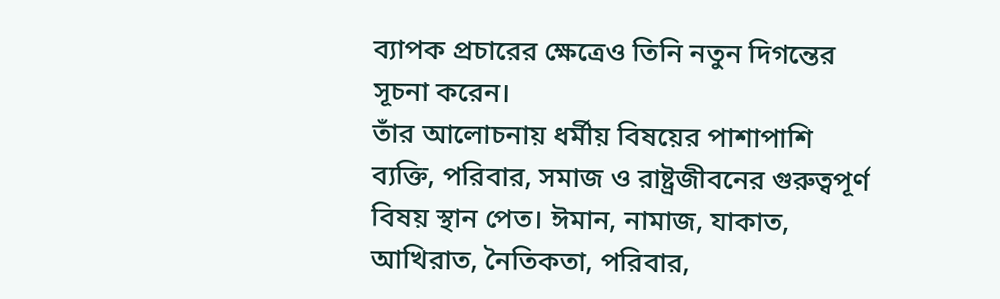ব্যাপক প্রচারের ক্ষেত্রেও তিনি নতুন দিগন্তের সূচনা করেন।
তাঁর আলোচনায় ধর্মীয় বিষয়ের পাশাপাশি ব্যক্তি, পরিবার, সমাজ ও রাষ্ট্রজীবনের গুরুত্বপূর্ণ বিষয় স্থান পেত। ঈমান, নামাজ, যাকাত, আখিরাত, নৈতিকতা, পরিবার,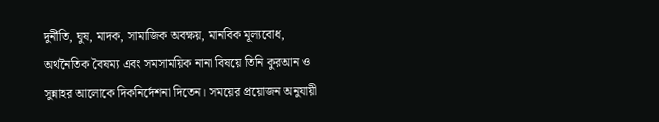দুর্নীতি, ঘুষ, মাদক, সামাজিক অবক্ষয়, মানবিক মূল্যবোধ, অর্থনৈতিক বৈষম্য এবং সমসাময়িক নানা বিষয়ে তিনি কুরআন ও সুন্নাহর আলোকে দিকনির্দেশনা দিতেন। সময়ের প্রয়োজন অনুযায়ী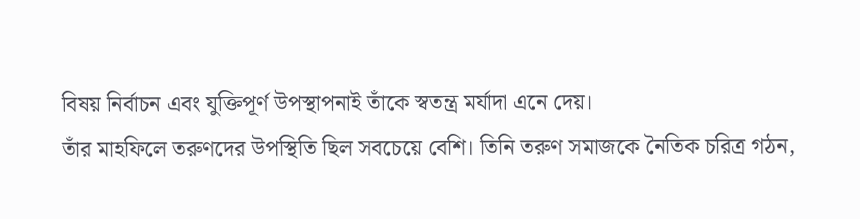বিষয় নির্বাচন এবং যুক্তিপূর্ণ উপস্থাপনাই তাঁকে স্বতন্ত্র মর্যাদা এনে দেয়।
তাঁর মাহফিলে তরুণদের উপস্থিতি ছিল সবচেয়ে বেশি। তিনি তরুণ সমাজকে নৈতিক চরিত্র গঠন,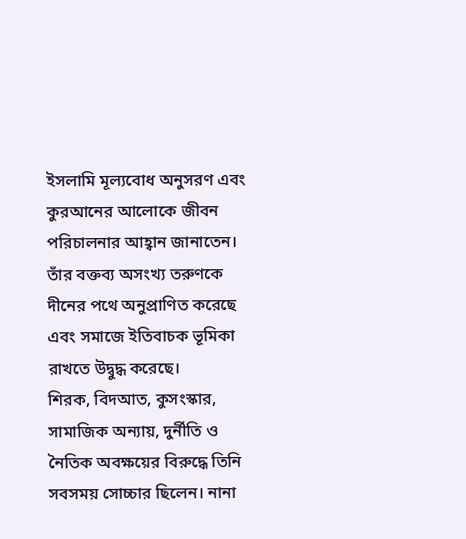ইসলামি মূল্যবোধ অনুসরণ এবং কুরআনের আলোকে জীবন পরিচালনার আহ্বান জানাতেন। তাঁর বক্তব্য অসংখ্য তরুণকে দীনের পথে অনুপ্রাণিত করেছে এবং সমাজে ইতিবাচক ভূমিকা রাখতে উদ্বুদ্ধ করেছে।
শিরক, বিদআত, কুসংস্কার, সামাজিক অন্যায়, দুর্নীতি ও নৈতিক অবক্ষয়ের বিরুদ্ধে তিনি সবসময় সোচ্চার ছিলেন। নানা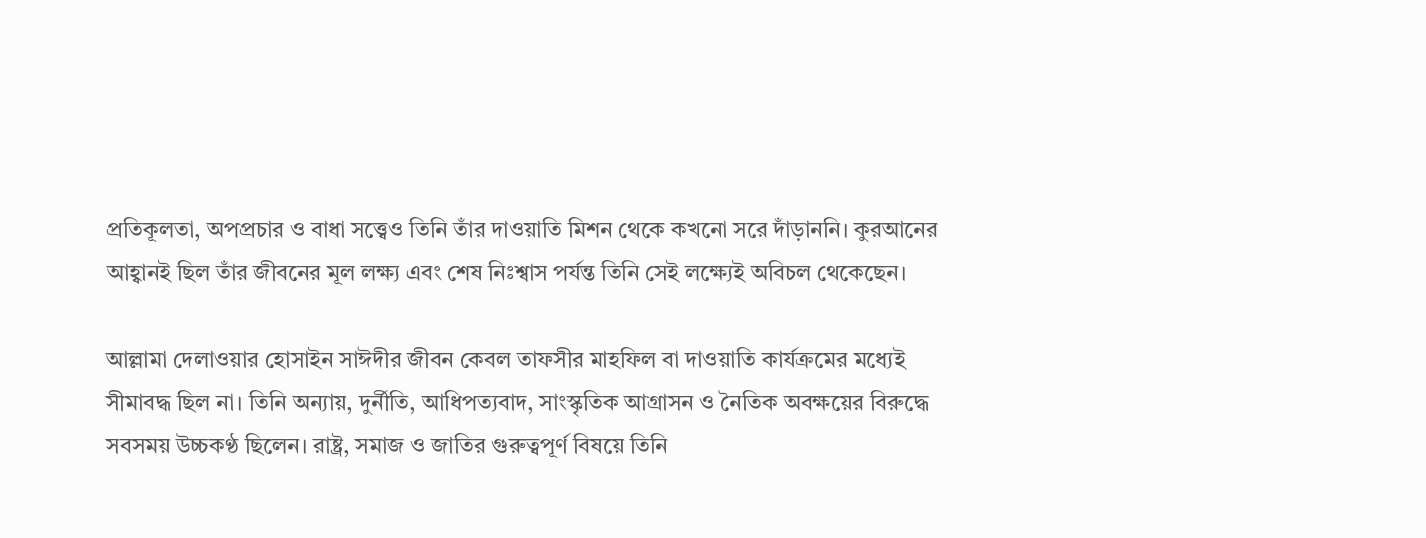প্রতিকূলতা, অপপ্রচার ও বাধা সত্ত্বেও তিনি তাঁর দাওয়াতি মিশন থেকে কখনো সরে দাঁড়াননি। কুরআনের আহ্বানই ছিল তাঁর জীবনের মূল লক্ষ্য এবং শেষ নিঃশ্বাস পর্যন্ত তিনি সেই লক্ষ্যেই অবিচল থেকেছেন।

আল্লামা দেলাওয়ার হোসাইন সাঈদীর জীবন কেবল তাফসীর মাহফিল বা দাওয়াতি কার্যক্রমের মধ্যেই সীমাবদ্ধ ছিল না। তিনি অন্যায়, দুর্নীতি, আধিপত্যবাদ, সাংস্কৃতিক আগ্রাসন ও নৈতিক অবক্ষয়ের বিরুদ্ধে সবসময় উচ্চকণ্ঠ ছিলেন। রাষ্ট্র, সমাজ ও জাতির গুরুত্বপূর্ণ বিষয়ে তিনি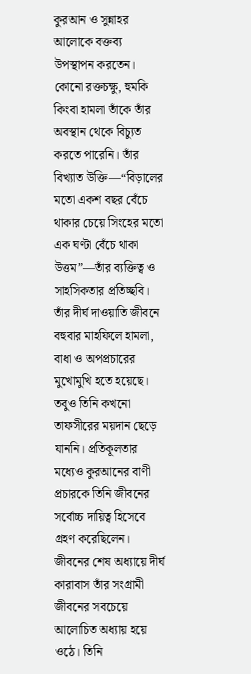কুরআন ও সুন্নাহর আলোকে বক্তব্য উপস্থাপন করতেন। কোনো রক্তচক্ষু, হুমকি কিংবা হামলা তাঁকে তাঁর অবস্থান থেকে বিচ্যুত করতে পারেনি। তাঁর বিখ্যাত উক্তি—“বিড়ালের মতো একশ বছর বেঁচে থাকার চেয়ে সিংহের মতো এক ঘণ্টা বেঁচে থাকা উত্তম”—তাঁর ব্যক্তিত্ব ও সাহসিকতার প্রতিচ্ছবি।
তাঁর দীর্ঘ দাওয়াতি জীবনে বহুবার মাহফিলে হামলা, বাধা ও অপপ্রচারের মুখোমুখি হতে হয়েছে। তবুও তিনি কখনো তাফসীরের ময়দান ছেড়ে যাননি। প্রতিকূলতার মধ্যেও কুরআনের বাণী প্রচারকে তিনি জীবনের সর্বোচ্চ দায়িত্ব হিসেবে গ্রহণ করেছিলেন।
জীবনের শেষ অধ্যায়ে দীর্ঘ কারাবাস তাঁর সংগ্রামী জীবনের সবচেয়ে আলোচিত অধ্যায় হয়ে ওঠে। তিনি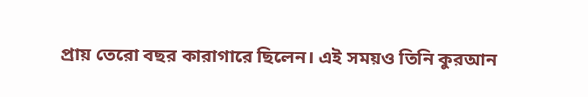প্রায় তেরো বছর কারাগারে ছিলেন। এই সময়ও তিনি কুরআন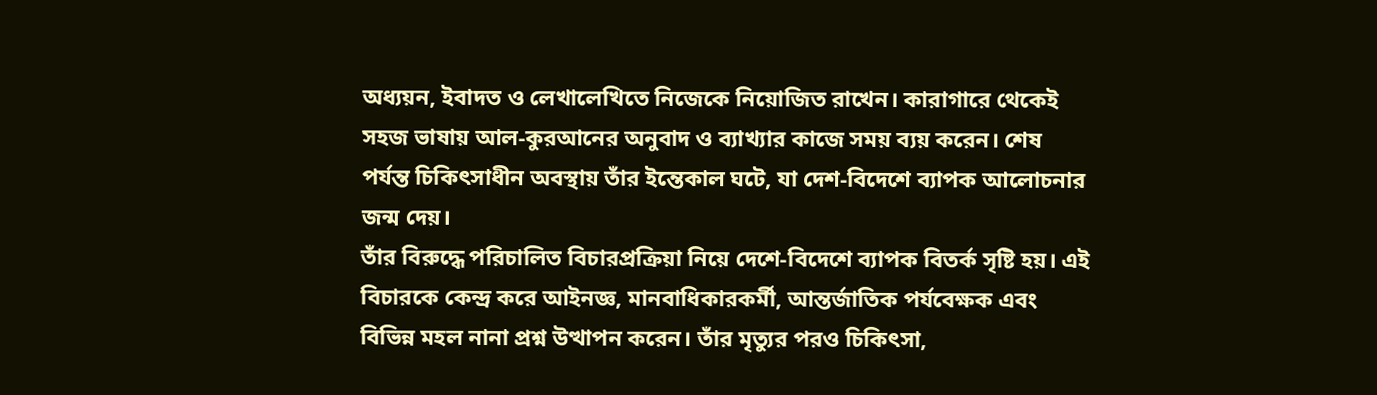অধ্যয়ন, ইবাদত ও লেখালেখিতে নিজেকে নিয়োজিত রাখেন। কারাগারে থেকেই সহজ ভাষায় আল-কুরআনের অনুবাদ ও ব্যাখ্যার কাজে সময় ব্যয় করেন। শেষ পর্যন্ত চিকিৎসাধীন অবস্থায় তাঁর ইন্তেকাল ঘটে, যা দেশ-বিদেশে ব্যাপক আলোচনার জন্ম দেয়।
তাঁর বিরুদ্ধে পরিচালিত বিচারপ্রক্রিয়া নিয়ে দেশে-বিদেশে ব্যাপক বিতর্ক সৃষ্টি হয়। এই বিচারকে কেন্দ্র করে আইনজ্ঞ, মানবাধিকারকর্মী, আন্তর্জাতিক পর্যবেক্ষক এবং বিভিন্ন মহল নানা প্রশ্ন উত্থাপন করেন। তাঁর মৃত্যুর পরও চিকিৎসা,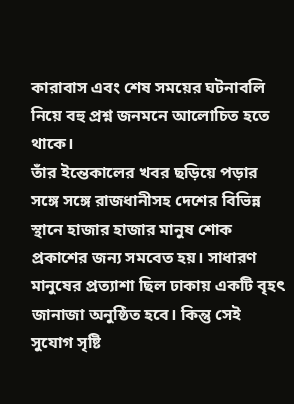কারাবাস এবং শেষ সময়ের ঘটনাবলি নিয়ে বহু প্রশ্ন জনমনে আলোচিত হতে থাকে।
তাঁর ইন্তেকালের খবর ছড়িয়ে পড়ার সঙ্গে সঙ্গে রাজধানীসহ দেশের বিভিন্ন স্থানে হাজার হাজার মানুষ শোক প্রকাশের জন্য সমবেত হয়। সাধারণ মানুষের প্রত্যাশা ছিল ঢাকায় একটি বৃহৎ জানাজা অনুষ্ঠিত হবে। কিন্তু সেই সুযোগ সৃষ্টি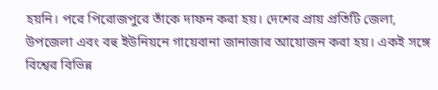হয়নি। পরে পিরোজপুরে তাঁকে দাফন করা হয়। দেশের প্রায় প্রতিটি জেলা, উপজেলা এবং বহু ইউনিয়নে গায়েবানা জানাজার আয়োজন করা হয়। একই সঙ্গে বিশ্বের বিভিন্ন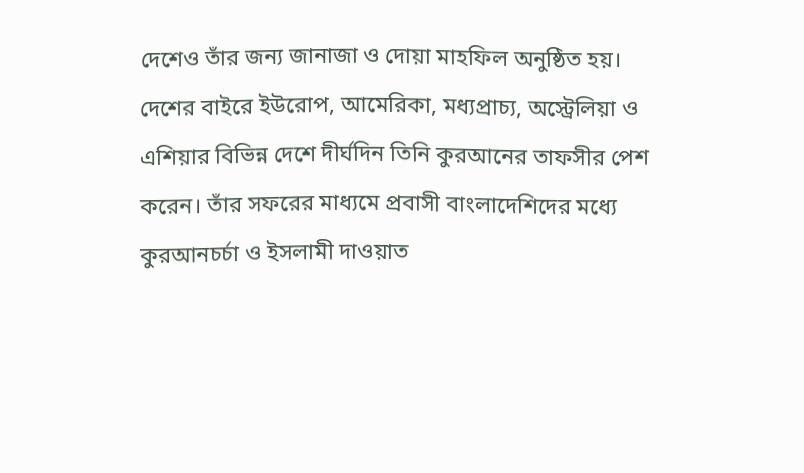দেশেও তাঁর জন্য জানাজা ও দোয়া মাহফিল অনুষ্ঠিত হয়।
দেশের বাইরে ইউরোপ, আমেরিকা, মধ্যপ্রাচ্য, অস্ট্রেলিয়া ও এশিয়ার বিভিন্ন দেশে দীর্ঘদিন তিনি কুরআনের তাফসীর পেশ করেন। তাঁর সফরের মাধ্যমে প্রবাসী বাংলাদেশিদের মধ্যে কুরআনচর্চা ও ইসলামী দাওয়াত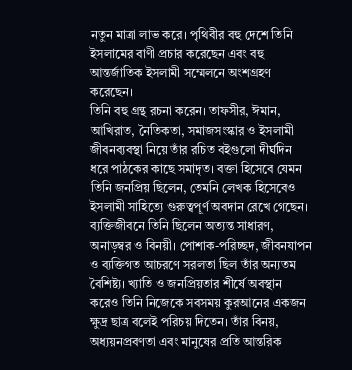নতুন মাত্রা লাভ করে। পৃথিবীর বহু দেশে তিনি ইসলামের বাণী প্রচার করেছেন এবং বহু আন্তর্জাতিক ইসলামী সম্মেলনে অংশগ্রহণ করেছেন।
তিনি বহু গ্রন্থ রচনা করেন। তাফসীর, ঈমান, আখিরাত, নৈতিকতা, সমাজসংস্কার ও ইসলামী জীবনব্যবস্থা নিয়ে তাঁর রচিত বইগুলো দীর্ঘদিন ধরে পাঠকের কাছে সমাদৃত। বক্তা হিসেবে যেমন তিনি জনপ্রিয় ছিলেন, তেমনি লেখক হিসেবেও ইসলামী সাহিত্যে গুরুত্বপূর্ণ অবদান রেখে গেছেন।
ব্যক্তিজীবনে তিনি ছিলেন অত্যন্ত সাধারণ, অনাড়ম্বর ও বিনয়ী। পোশাক-পরিচ্ছদ, জীবনযাপন ও ব্যক্তিগত আচরণে সরলতা ছিল তাঁর অন্যতম বৈশিষ্ট্য। খ্যাতি ও জনপ্রিয়তার শীর্ষে অবস্থান করেও তিনি নিজেকে সবসময় কুরআনের একজন ক্ষুদ্র ছাত্র বলেই পরিচয় দিতেন। তাঁর বিনয়, অধ্যয়নপ্রবণতা এবং মানুষের প্রতি আন্তরিক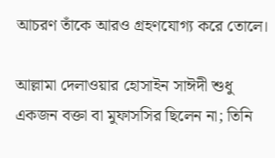আচরণ তাঁকে আরও গ্রহণযোগ্য করে তোলে।

আল্লামা দেলাওয়ার হোসাইন সাঈদী শুধু একজন বক্তা বা মুফাসসির ছিলেন না; তিনি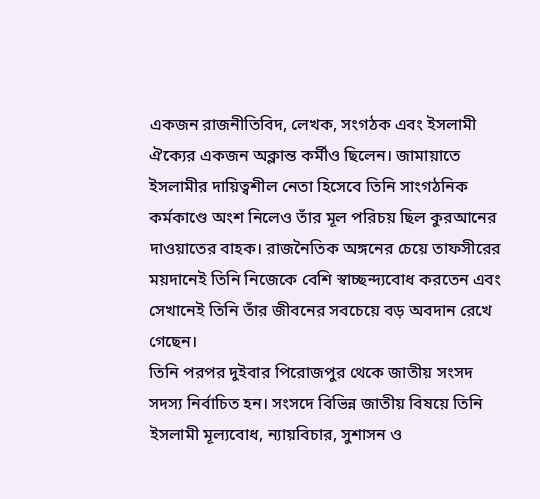একজন রাজনীতিবিদ, লেখক, সংগঠক এবং ইসলামী ঐক্যের একজন অক্লান্ত কর্মীও ছিলেন। জামায়াতে ইসলামীর দায়িত্বশীল নেতা হিসেবে তিনি সাংগঠনিক কর্মকাণ্ডে অংশ নিলেও তাঁর মূল পরিচয় ছিল কুরআনের দাওয়াতের বাহক। রাজনৈতিক অঙ্গনের চেয়ে তাফসীরের ময়দানেই তিনি নিজেকে বেশি স্বাচ্ছন্দ্যবোধ করতেন এবং সেখানেই তিনি তাঁর জীবনের সবচেয়ে বড় অবদান রেখে গেছেন।
তিনি পরপর দুইবার পিরোজপুর থেকে জাতীয় সংসদ সদস্য নির্বাচিত হন। সংসদে বিভিন্ন জাতীয় বিষয়ে তিনি ইসলামী মূল্যবোধ, ন্যায়বিচার, সুশাসন ও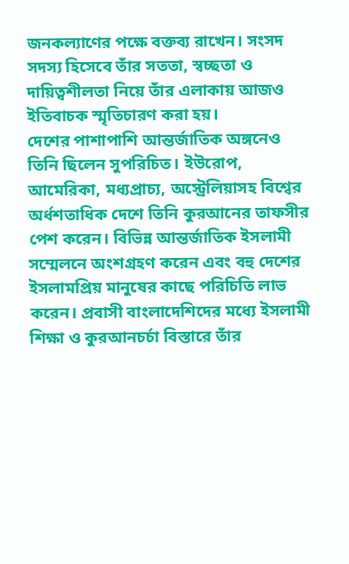জনকল্যাণের পক্ষে বক্তব্য রাখেন। সংসদ সদস্য হিসেবে তাঁর সততা, স্বচ্ছতা ও দায়িত্বশীলতা নিয়ে তাঁর এলাকায় আজও ইতিবাচক স্মৃতিচারণ করা হয়।
দেশের পাশাপাশি আন্তর্জাতিক অঙ্গনেও তিনি ছিলেন সুপরিচিত। ইউরোপ, আমেরিকা, মধ্যপ্রাচ্য, অস্ট্রেলিয়াসহ বিশ্বের অর্ধশতাধিক দেশে তিনি কুরআনের তাফসীর পেশ করেন। বিভিন্ন আন্তর্জাতিক ইসলামী সম্মেলনে অংশগ্রহণ করেন এবং বহু দেশের ইসলামপ্রিয় মানুষের কাছে পরিচিতি লাভ করেন। প্রবাসী বাংলাদেশিদের মধ্যে ইসলামী শিক্ষা ও কুরআনচর্চা বিস্তারে তাঁর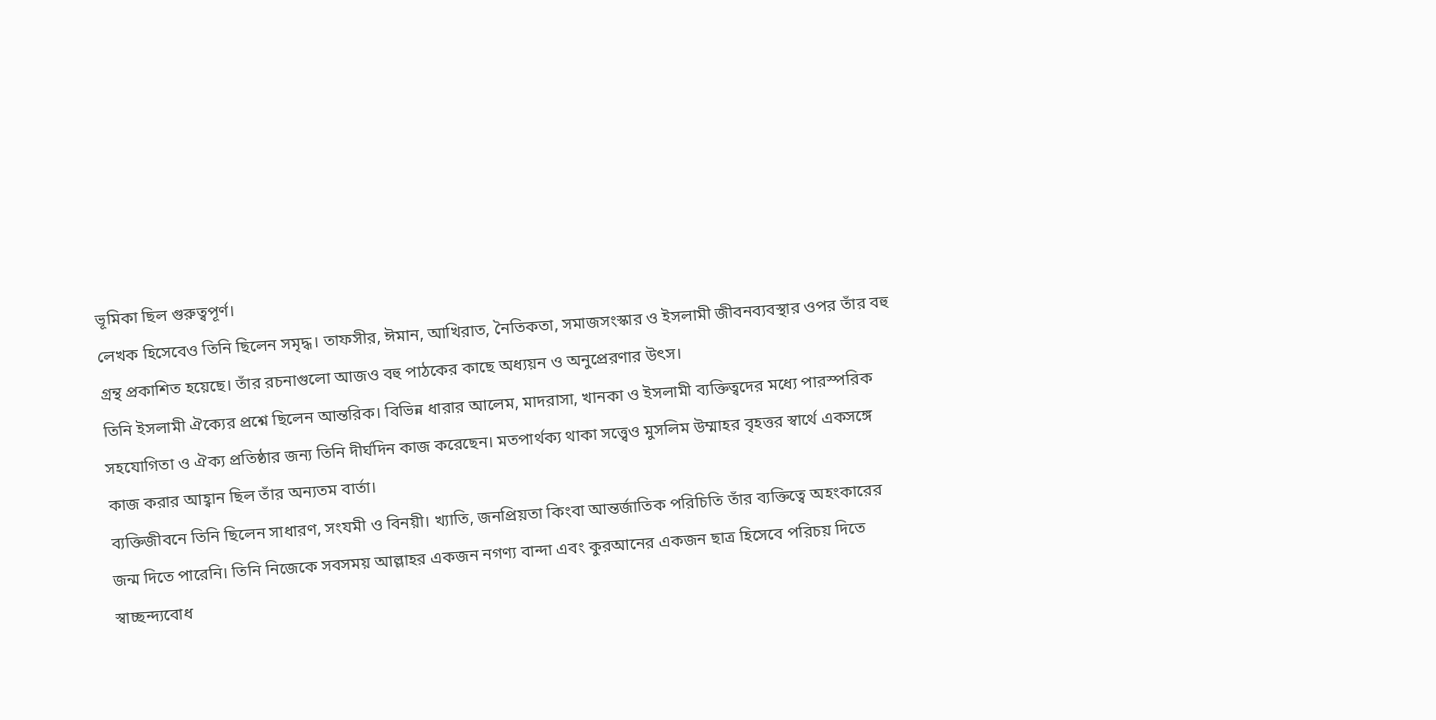ভূমিকা ছিল গুরুত্বপূর্ণ।
লেখক হিসেবেও তিনি ছিলেন সমৃদ্ধ। তাফসীর, ঈমান, আখিরাত, নৈতিকতা, সমাজসংস্কার ও ইসলামী জীবনব্যবস্থার ওপর তাঁর বহু গ্রন্থ প্রকাশিত হয়েছে। তাঁর রচনাগুলো আজও বহু পাঠকের কাছে অধ্যয়ন ও অনুপ্রেরণার উৎস।
তিনি ইসলামী ঐক্যের প্রশ্নে ছিলেন আন্তরিক। বিভিন্ন ধারার আলেম, মাদরাসা, খানকা ও ইসলামী ব্যক্তিত্বদের মধ্যে পারস্পরিক সহযোগিতা ও ঐক্য প্রতিষ্ঠার জন্য তিনি দীর্ঘদিন কাজ করেছেন। মতপার্থক্য থাকা সত্ত্বেও মুসলিম উম্মাহর বৃহত্তর স্বার্থে একসঙ্গে কাজ করার আহ্বান ছিল তাঁর অন্যতম বার্তা।
ব্যক্তিজীবনে তিনি ছিলেন সাধারণ, সংযমী ও বিনয়ী। খ্যাতি, জনপ্রিয়তা কিংবা আন্তর্জাতিক পরিচিতি তাঁর ব্যক্তিত্বে অহংকারের জন্ম দিতে পারেনি। তিনি নিজেকে সবসময় আল্লাহর একজন নগণ্য বান্দা এবং কুরআনের একজন ছাত্র হিসেবে পরিচয় দিতে স্বাচ্ছন্দ্যবোধ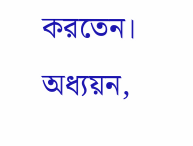করতেন। অধ্যয়ন,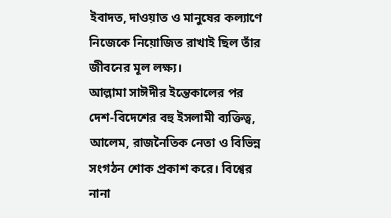ইবাদত, দাওয়াত ও মানুষের কল্যাণে নিজেকে নিয়োজিত রাখাই ছিল তাঁর জীবনের মূল লক্ষ্য।
আল্লামা সাঈদীর ইন্তেকালের পর দেশ-বিদেশের বহু ইসলামী ব্যক্তিত্ব, আলেম, রাজনৈতিক নেতা ও বিভিন্ন সংগঠন শোক প্রকাশ করে। বিশ্বের নানা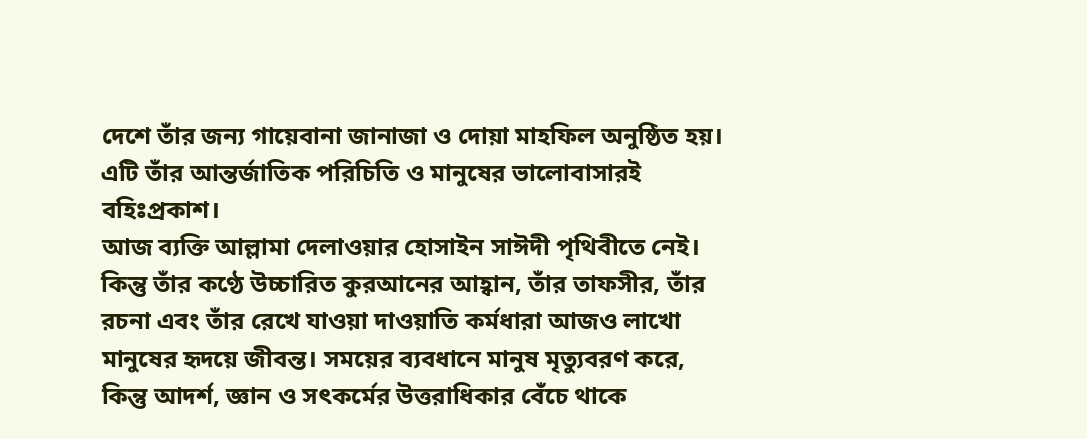দেশে তাঁর জন্য গায়েবানা জানাজা ও দোয়া মাহফিল অনুষ্ঠিত হয়। এটি তাঁর আন্তর্জাতিক পরিচিতি ও মানুষের ভালোবাসারই বহিঃপ্রকাশ।
আজ ব্যক্তি আল্লামা দেলাওয়ার হোসাইন সাঈদী পৃথিবীতে নেই। কিন্তু তাঁর কণ্ঠে উচ্চারিত কুরআনের আহ্বান, তাঁর তাফসীর, তাঁর রচনা এবং তাঁর রেখে যাওয়া দাওয়াতি কর্মধারা আজও লাখো মানুষের হৃদয়ে জীবন্ত। সময়ের ব্যবধানে মানুষ মৃত্যুবরণ করে, কিন্তু আদর্শ, জ্ঞান ও সৎকর্মের উত্তরাধিকার বেঁচে থাকে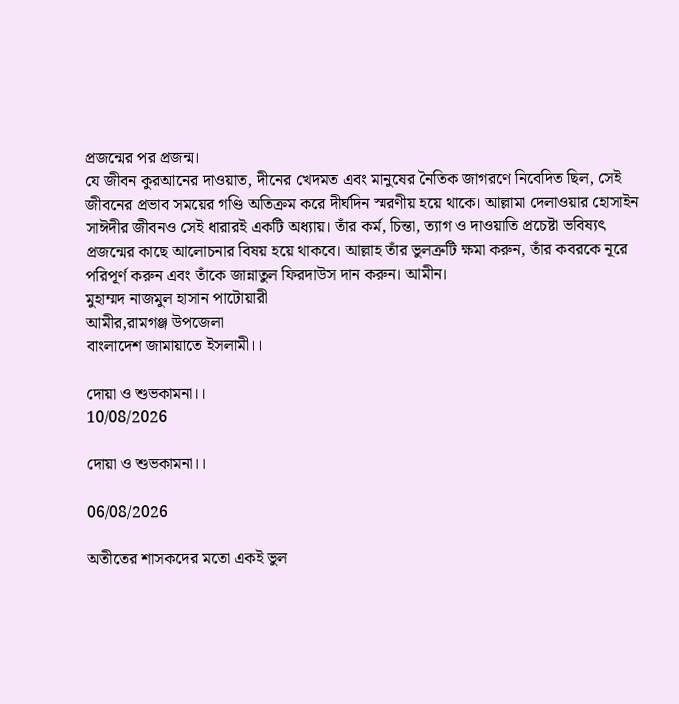প্রজন্মের পর প্রজন্ম।
যে জীবন কুরআনের দাওয়াত, দীনের খেদমত এবং মানুষের নৈতিক জাগরণে নিবেদিত ছিল, সেই জীবনের প্রভাব সময়ের গণ্ডি অতিক্রম করে দীর্ঘদিন স্মরণীয় হয়ে থাকে। আল্লামা দেলাওয়ার হোসাইন সাঈদীর জীবনও সেই ধারারই একটি অধ্যায়। তাঁর কর্ম, চিন্তা, ত্যাগ ও দাওয়াতি প্রচেষ্টা ভবিষ্যৎ প্রজন্মের কাছে আলোচনার বিষয় হয়ে থাকবে। আল্লাহ তাঁর ভুলত্রুটি ক্ষমা করুন, তাঁর কবরকে নূরে পরিপূর্ণ করুন এবং তাঁকে জান্নাতুল ফিরদাউস দান করুন। আমীন।
মুহাম্মদ নাজমুল হাসান পাটোয়ারী
আমীর,রামগঞ্জ উপজেলা
বাংলাদেশ জামায়াতে ইসলামী।।

দোয়া ও শুভকামনা।।
10/08/2026

দোয়া ও শুভকামনা।।

06/08/2026

অতীতের শাসকদের মতো একই ভুল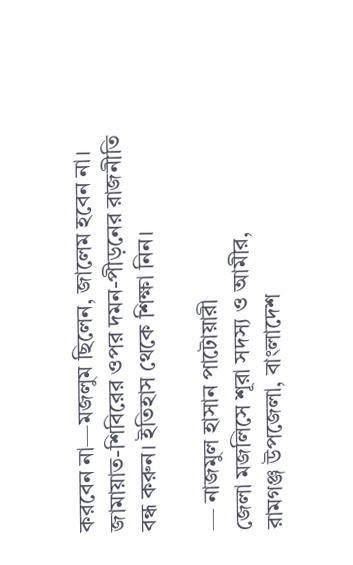করবেন না—মজলুম ছিলেন, জালেম হবেন না। জামায়াত-শিবিরের ওপর দমন-পীড়নের রাজনীতি বন্ধ করুন। ইতিহাস থেকে শিক্ষা নিন।

— নাজমুল হাসান পাটোয়ারী
জেলা মজলিসে শূরা সদস্য ও আমীর,
রামগঞ্জ উপজেলা, বাংলাদেশ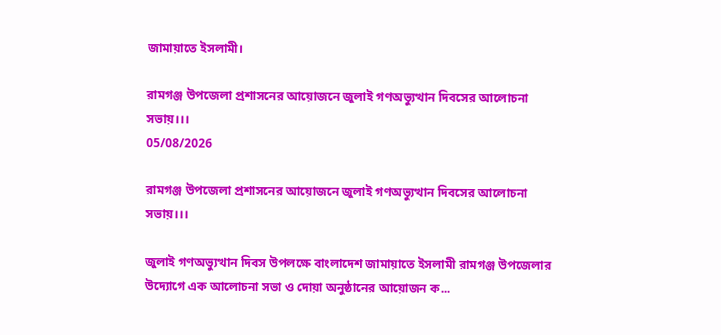জামায়াতে ইসলামী।

রামগঞ্জ উপজেলা প্রশাসনের আয়োজনে জুলাই গণঅভ্যুত্থান দিবসের আলোচনা সভায়।।।
05/08/2026

রামগঞ্জ উপজেলা প্রশাসনের আয়োজনে জুলাই গণঅভ্যুত্থান দিবসের আলোচনা সভায়।।।

জুলাই গণঅভ্যুত্থান দিবস উপলক্ষে বাংলাদেশ জামায়াতে ইসলামী রামগঞ্জ উপজেলার উদ্যোগে এক আলোচনা সভা ও দোয়া অনুষ্ঠানের আয়োজন ক...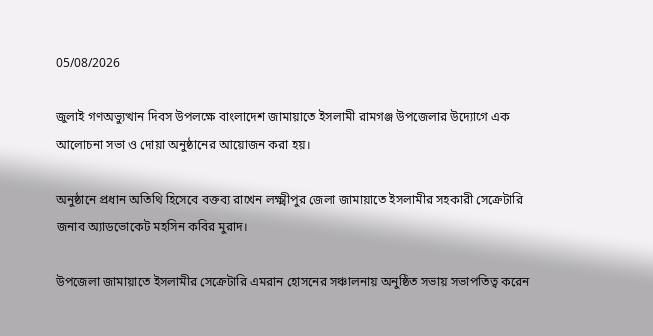05/08/2026

জুলাই গণঅভ্যুত্থান দিবস উপলক্ষে বাংলাদেশ জামায়াতে ইসলামী রামগঞ্জ উপজেলার উদ্যোগে এক আলোচনা সভা ও দোয়া অনুষ্ঠানের আয়োজন করা হয়।

অনুষ্ঠানে প্রধান অতিথি হিসেবে বক্তব্য রাখেন লক্ষ্মীপুর জেলা জামায়াতে ইসলামীর সহকারী সেক্রেটারি জনাব অ্যাডভোকেট মহসিন কবির মুরাদ।

উপজেলা জামায়াতে ইসলামীর সেক্রেটারি এমরান হোসনের সঞ্চালনায় অনুষ্ঠিত সভায় সভাপতিত্ব করেন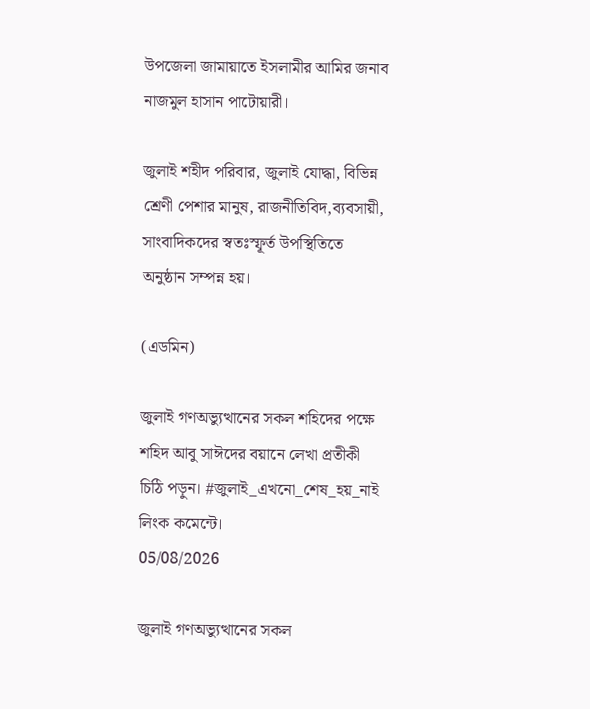উপজেলা জামায়াতে ইসলামীর আমির জনাব নাজমুল হাসান পাটোয়ারী।

জুলাই শহীদ পরিবার, জুলাই যোদ্ধা, বিভিন্ন শ্রেণী পেশার মানুষ, রাজনীতিবিদ,ব্যবসায়ী, সাংবাদিকদের স্বতঃস্ফূর্ত উপস্থিতিতে অনুষ্ঠান সম্পন্ন হয়।

(এডমিন)

জুলাই গণঅভ্যুত্থানের সকল শহিদের পক্ষে শহিদ আবু সাঈদের বয়ানে লেখা প্রতীকী চিঠি পড়ুন। #জুলাই_এখনো_শেষ_হয়_নাই লিংক কমেন্টে।
05/08/2026

জুলাই গণঅভ্যুত্থানের সকল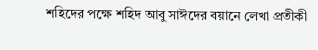শহিদের পক্ষে শহিদ আবু সাঈদের বয়ানে লেখা প্রতীকী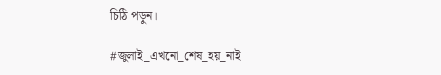চিঠি পড়ুন।

#জুলাই_এখনো_শেষ_হয়_নাই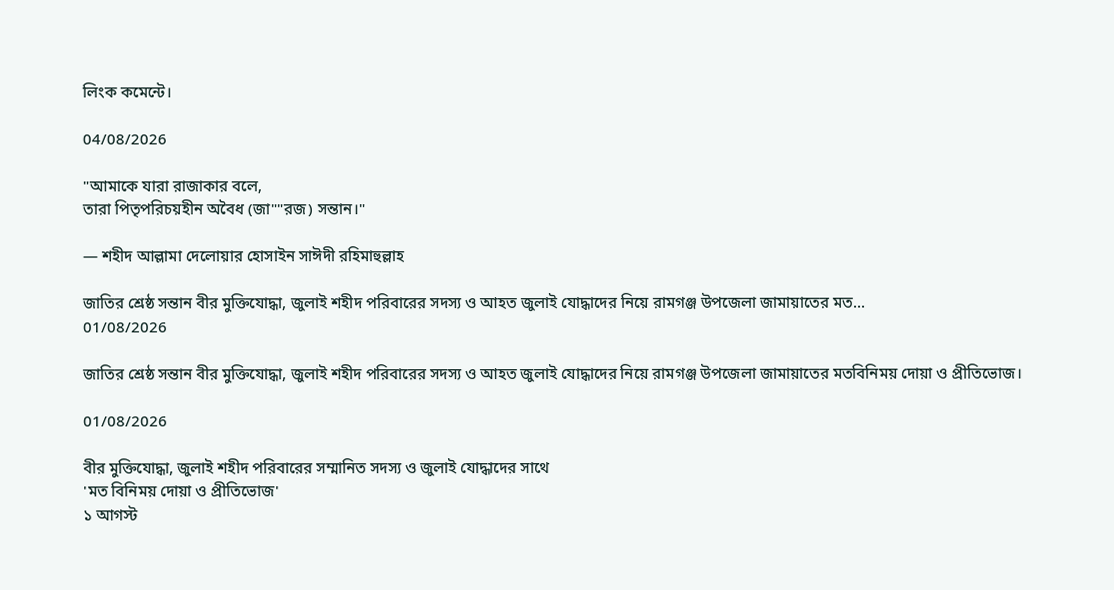লিংক কমেন্টে।

04/08/2026

"আমাকে যারা রাজাকার বলে,
তারা পিতৃপরিচয়হীন অবৈধ (জা""রজ) সন্তান।"

— শহীদ আল্লামা দেলোয়ার হোসাইন সাঈদী রহিমাহুল্লাহ

জাতির শ্রেষ্ঠ সন্তান বীর মুক্তিযোদ্ধা, জুলাই শহীদ পরিবারের সদস্য ও আহত জুলাই যোদ্ধাদের নিয়ে রামগঞ্জ উপজেলা জামায়াতের মত...
01/08/2026

জাতির শ্রেষ্ঠ সন্তান বীর মুক্তিযোদ্ধা, জুলাই শহীদ পরিবারের সদস্য ও আহত জুলাই যোদ্ধাদের নিয়ে রামগঞ্জ উপজেলা জামায়াতের মতবিনিময় দোয়া ও প্রীতিভোজ।

01/08/2026

বীর মুক্তিযোদ্ধা, জুলাই শহীদ পরিবারের সম্মানিত সদস্য ও জুলাই যোদ্ধাদের সাথে
'মত বিনিময় দোয়া ও প্রীতিভোজ'
১ আগস্ট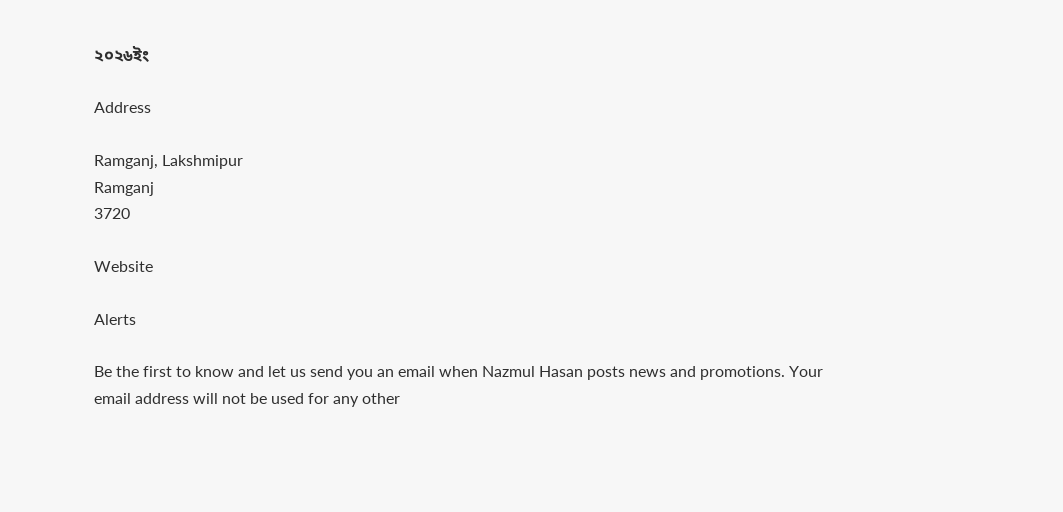২০২৬ইং

Address

Ramganj, Lakshmipur
Ramganj
3720

Website

Alerts

Be the first to know and let us send you an email when Nazmul Hasan posts news and promotions. Your email address will not be used for any other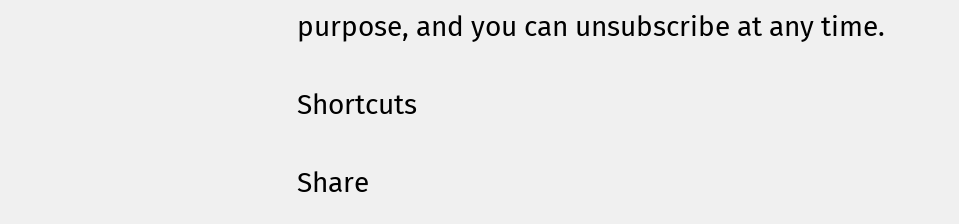purpose, and you can unsubscribe at any time.

Shortcuts

Share